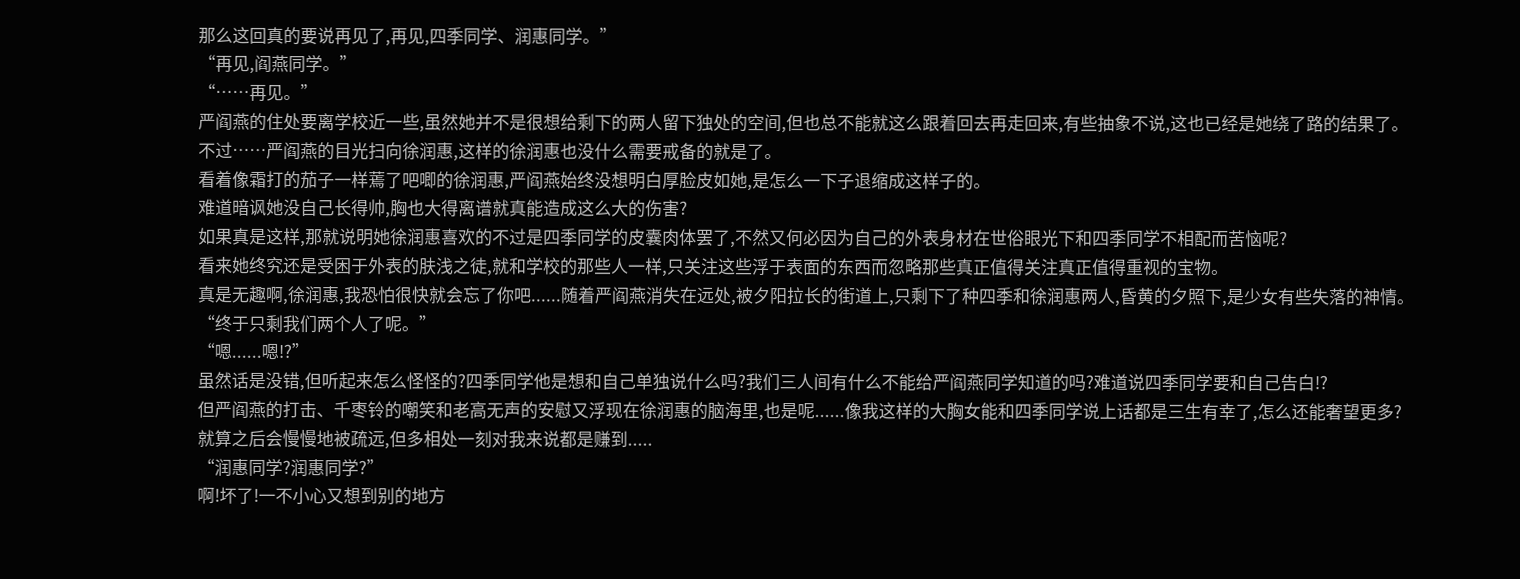那么这回真的要说再见了,再见,四季同学、润惠同学。”
“再见,阎燕同学。”
“……再见。”
严阎燕的住处要离学校近一些,虽然她并不是很想给剩下的两人留下独处的空间,但也总不能就这么跟着回去再走回来,有些抽象不说,这也已经是她绕了路的结果了。
不过……严阎燕的目光扫向徐润惠,这样的徐润惠也没什么需要戒备的就是了。
看着像霜打的茄子一样蔫了吧唧的徐润惠,严阎燕始终没想明白厚脸皮如她,是怎么一下子退缩成这样子的。
难道暗讽她没自己长得帅,胸也大得离谱就真能造成这么大的伤害?
如果真是这样,那就说明她徐润惠喜欢的不过是四季同学的皮囊肉体罢了,不然又何必因为自己的外表身材在世俗眼光下和四季同学不相配而苦恼呢?
看来她终究还是受困于外表的肤浅之徒,就和学校的那些人一样,只关注这些浮于表面的东西而忽略那些真正值得关注真正值得重视的宝物。
真是无趣啊,徐润惠,我恐怕很快就会忘了你吧......随着严阎燕消失在远处,被夕阳拉长的街道上,只剩下了种四季和徐润惠两人,昏黄的夕照下,是少女有些失落的神情。
“终于只剩我们两个人了呢。”
“嗯......嗯!?”
虽然话是没错,但听起来怎么怪怪的?四季同学他是想和自己单独说什么吗?我们三人间有什么不能给严阎燕同学知道的吗?难道说四季同学要和自己告白!?
但严阎燕的打击、千枣铃的嘲笑和老高无声的安慰又浮现在徐润惠的脑海里,也是呢......像我这样的大胸女能和四季同学说上话都是三生有幸了,怎么还能奢望更多?
就算之后会慢慢地被疏远,但多相处一刻对我来说都是赚到.....
“润惠同学?润惠同学?”
啊!坏了!一不小心又想到别的地方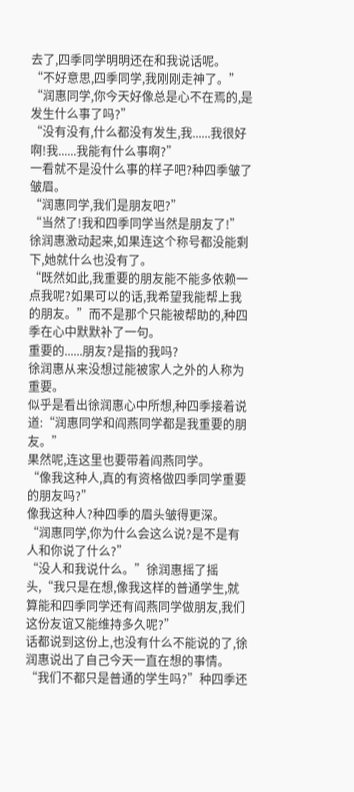去了,四季同学明明还在和我说话呢。
“不好意思,四季同学,我刚刚走神了。”
“润惠同学,你今天好像总是心不在焉的,是发生什么事了吗?”
“没有没有,什么都没有发生,我......我很好啊!我......我能有什么事啊?”
一看就不是没什么事的样子吧?种四季皱了皱眉。
“润惠同学,我们是朋友吧?”
“当然了!我和四季同学当然是朋友了!”徐润惠激动起来,如果连这个称号都没能剩下,她就什么也没有了。
“既然如此,我重要的朋友能不能多依赖一点我呢?如果可以的话,我希望我能帮上我的朋友。”而不是那个只能被帮助的,种四季在心中默默补了一句。
重要的......朋友?是指的我吗?
徐润惠从来没想过能被家人之外的人称为重要。
似乎是看出徐润惠心中所想,种四季接着说道:“润惠同学和阎燕同学都是我重要的朋友。”
果然呢,连这里也要带着阎燕同学。
“像我这种人,真的有资格做四季同学重要的朋友吗?”
像我这种人?种四季的眉头皱得更深。
“润惠同学,你为什么会这么说?是不是有人和你说了什么?”
“没人和我说什么。”徐润惠摇了摇头,“我只是在想,像我这样的普通学生,就算能和四季同学还有阎燕同学做朋友,我们这份友谊又能维持多久呢?”
话都说到这份上,也没有什么不能说的了,徐润惠说出了自己今天一直在想的事情。
“我们不都只是普通的学生吗?”种四季还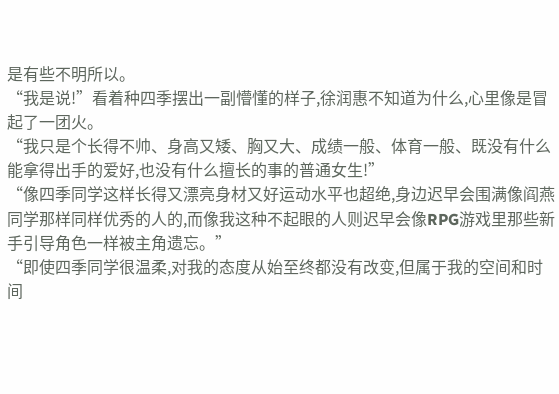是有些不明所以。
“我是说!”看着种四季摆出一副懵懂的样子,徐润惠不知道为什么,心里像是冒起了一团火。
“我只是个长得不帅、身高又矮、胸又大、成绩一般、体育一般、既没有什么能拿得出手的爱好,也没有什么擅长的事的普通女生!”
“像四季同学这样长得又漂亮身材又好运动水平也超绝,身边迟早会围满像阎燕同学那样同样优秀的人的,而像我这种不起眼的人则迟早会像RPG游戏里那些新手引导角色一样被主角遗忘。”
“即使四季同学很温柔,对我的态度从始至终都没有改变,但属于我的空间和时间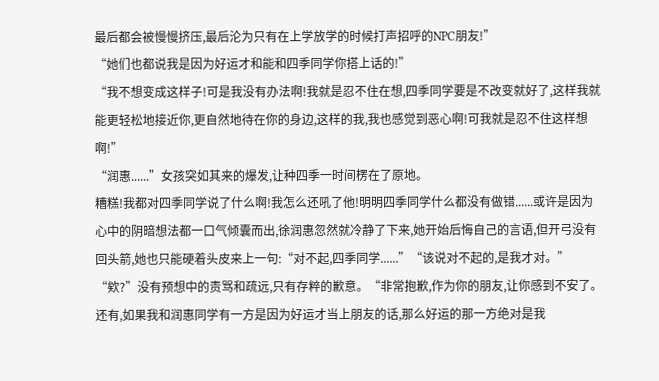最后都会被慢慢挤压,最后沦为只有在上学放学的时候打声招呼的NPC朋友!”
“她们也都说我是因为好运才和能和四季同学你搭上话的!”
“我不想变成这样子!可是我没有办法啊!我就是忍不住在想,四季同学要是不改变就好了,这样我就能更轻松地接近你,更自然地待在你的身边,这样的我,我也感觉到恶心啊!可我就是忍不住这样想啊!”
“润惠......”女孩突如其来的爆发,让种四季一时间楞在了原地。
糟糕!我都对四季同学说了什么啊!我怎么还吼了他!明明四季同学什么都没有做错......或许是因为心中的阴暗想法都一口气倾囊而出,徐润惠忽然就冷静了下来,她开始后悔自己的言语,但开弓没有回头箭,她也只能硬着头皮来上一句:“对不起,四季同学......”“该说对不起的,是我才对。”
“欸?”没有预想中的责骂和疏远,只有存粹的歉意。“非常抱歉,作为你的朋友,让你感到不安了。还有,如果我和润惠同学有一方是因为好运才当上朋友的话,那么好运的那一方绝对是我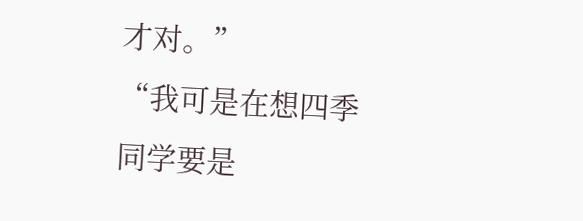才对。”
“我可是在想四季同学要是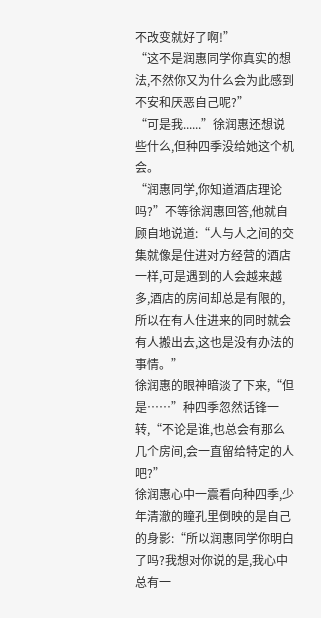不改变就好了啊!”
“这不是润惠同学你真实的想法,不然你又为什么会为此感到不安和厌恶自己呢?”
“可是我......”徐润惠还想说些什么,但种四季没给她这个机会。
“润惠同学,你知道酒店理论吗?”不等徐润惠回答,他就自顾自地说道:“人与人之间的交集就像是住进对方经营的酒店一样,可是遇到的人会越来越多,酒店的房间却总是有限的,所以在有人住进来的同时就会有人搬出去,这也是没有办法的事情。”
徐润惠的眼神暗淡了下来,“但是……”种四季忽然话锋一转,“不论是谁,也总会有那么几个房间,会一直留给特定的人吧?”
徐润惠心中一震看向种四季,少年清澈的瞳孔里倒映的是自己的身影:“所以润惠同学你明白了吗?我想对你说的是,我心中总有一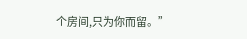个房间,只为你而留。”